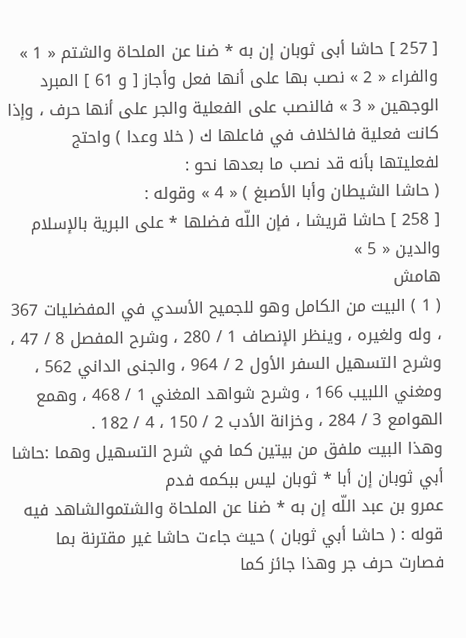[ 257 ] حاشا أبى ثوبان إن به * ضنا عن الملحاة والشتم « 1 »
والفراء « 2 » نصب بها على أنها فعل وأجاز [ و 61 ] المبرد الوجهين « 3 » فالنصب على الفعلية والجر على أنها حرف ، وإذا كانت فعلية فالخلاف في فاعلها ك ( خلا وعدا ) واحتج لفعليتها بأنه قد نصب ما بعدها نحو :
( حاشا الشيطان وأبا الأصبغ ) « 4 » وقوله :
[ 258 ] حاشا قريشا ، فإن اللّه فضلها * على البرية بالإسلام والدين « 5 »
هامش
( 1 ) البيت من الكامل وهو للجميح الأسدي في المفضليات 367 ، وله ولغيره ، وينظر الإنصاف 1 / 280 ، وشرح المفصل 8 / 47 ، وشرح التسهيل السفر الأول 2 / 964 ، والجنى الداني 562 ، ومغني اللبيب 166 ، وشرح شواهد المغني 1 / 468 ، وهمع الهوامع 3 / 284 ، وخزانة الأدب 2 / 150 ، 4 / 182 .
وهذا البيت ملفق من بيتين كما في شرح التسهيل وهما :حاشا أبي ثوبان إن أبا * ثوبان ليس ببكمه فدم
عمرو بن عبد اللّه إن به * ضنا عن الملحاة والشتموالشاهد فيه قوله : ( حاشا أبي ثوبان ) حيث جاءت حاشا غير مقترنة بما فصارت حرف جر وهذا جائز كما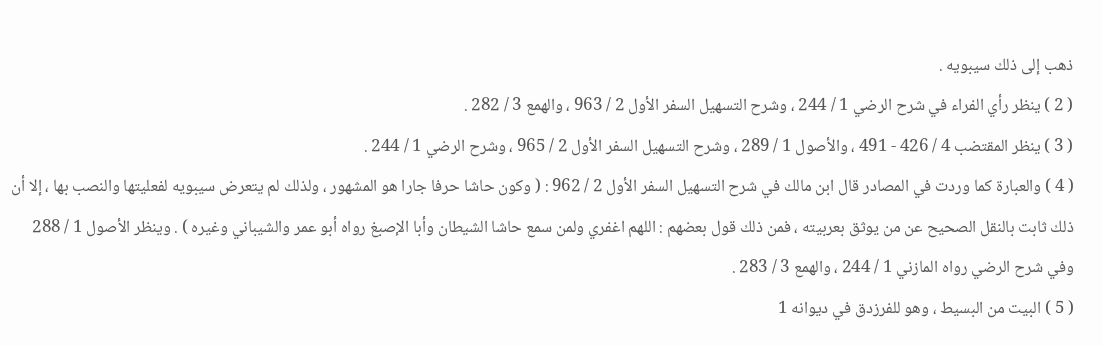ذهب إلى ذلك سيبويه .
( 2 ) ينظر رأي الفراء في شرح الرضي 1 / 244 ، وشرح التسهيل السفر الأول 2 / 963 ، والهمع 3 / 282 .
( 3 ) ينظر المقتضب 4 / 426 - 491 ، والأصول 1 / 289 ، وشرح التسهيل السفر الأول 2 / 965 ، وشرح الرضي 1 / 244 .
( 4 ) والعبارة كما وردت في المصادر قال ابن مالك في شرح التسهيل السفر الأول 2 / 962 : ( وكون حاشا حرفا جارا هو المشهور ، ولذلك لم يتعرض سيبويه لفعليتها والنصب بها ، إلا أن ذلك ثابت بالنقل الصحيح عن من يوثق بعربيته ، فمن ذلك قول بعضهم : اللهم اغفري ولمن سمع حاشا الشيطان وأبا الإصبغ رواه أبو عمر والشيباني وغيره ) . وينظر الأصول 1 / 288 وفي شرح الرضي رواه المازني 1 / 244 ، والهمع 3 / 283 .
( 5 ) البيت من البسيط ، وهو للفرزدق في ديوانه 1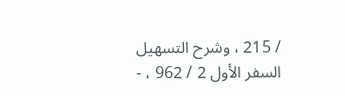/ 215 ، وشرح التسهيل السفر الأول 2 / 962 ، -